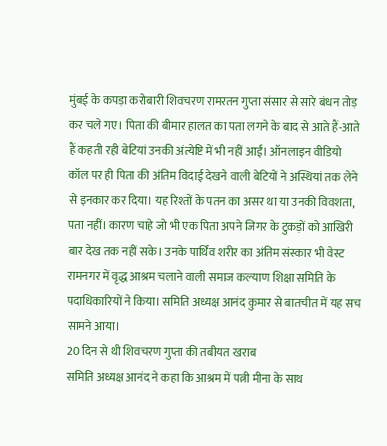मुंबई के कपड़ा करोबारी शिवचरण रामरतन गुप्ता संसार से सारे बंधन तोड़ कर चले गए। पिता की बीमार हालत का पता लगने के बाद से आते हैं-आते हैं कहती रही बेटियां उनकी अंत्येष्टि में भी नहीं आईं। ऑनलाइन वीडियो कॉल पर ही पिता की अंतिम विदाई देखने वाली बेटियों ने अस्थियां तक लेने से इनकार कर दिया। यह रिश्तों के पतन का असर था या उनकी विवशता, पता नहीं। कारण चाहे जो भी एक पिता अपने जिगर के टुकड़ों को आखिरी बार देख तक नहीं सके। उनके पार्थिव शरीर का अंतिम संस्कार भी वेस्ट रामनगर में वृद्ध आश्रम चलाने वाली समाज कल्याण शिक्षा समिति के पदाधिकारियों ने किया। समिति अध्यक्ष आनंद कुमार से बातचीत में यह सच सामने आया।
20 दिन से थी शिवचरण गुप्ता की तबीयत खराब
समिति अध्यक्ष आनंद ने कहा कि आश्रम में पत्नी मीना के साथ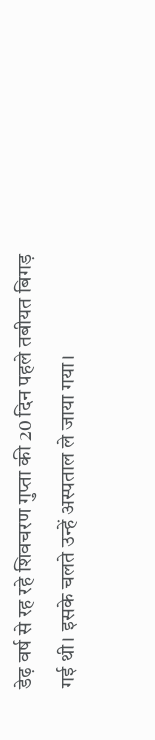डेढ़ वर्ष से रह रहे शिवचरण गुप्ता की 20 दिन पहले तबीयत बिगड़ गई थी। इसके चलते उन्हें अस्पताल ले जाया गया।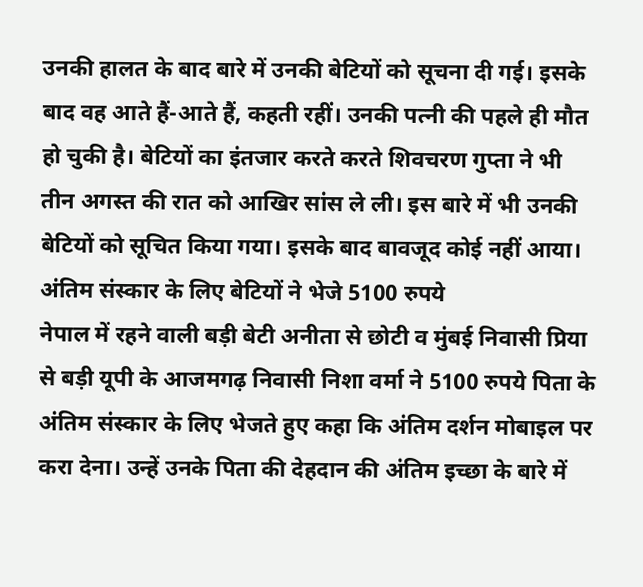उनकी हालत के बाद बारे में उनकी बेटियों को सूचना दी गई। इसके बाद वह आते हैं-आते हैं, कहती रहीं। उनकी पत्नी की पहले ही मौत हो चुकी है। बेटियों का इंतजार करते करते शिवचरण गुप्ता ने भी तीन अगस्त की रात को आखिर सांस ले ली। इस बारे में भी उनकी बेटियों को सूचित किया गया। इसके बाद बावजूद कोई नहीं आया।
अंतिम संस्कार के लिए बेटियों ने भेजे 5100 रुपये
नेपाल में रहने वाली बड़ी बेटी अनीता से छोटी व मुंबई निवासी प्रिया से बड़ी यूपी के आजमगढ़ निवासी निशा वर्मा ने 5100 रुपये पिता के अंतिम संस्कार के लिए भेजते हुए कहा कि अंतिम दर्शन मोबाइल पर करा देना। उन्हें उनके पिता की देहदान की अंतिम इच्छा के बारे में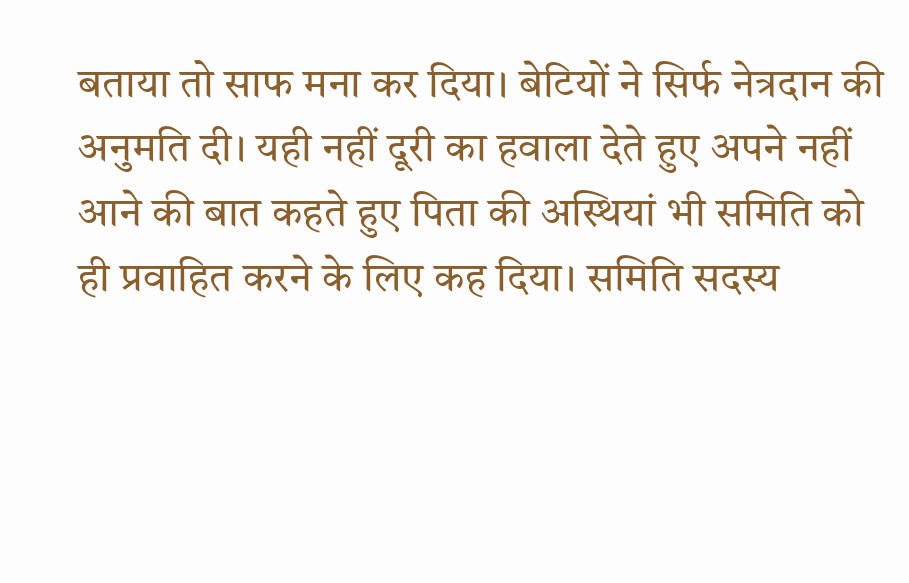बताया तो साफ मना कर दिया। बेटियों ने सिर्फ नेत्रदान की अनुमति दी। यही नहीं दूरी का हवाला देते हुए अपने नहीं आने की बात कहते हुए पिता की अस्थियां भी समिति को ही प्रवाहित करने के लिए कह दिया। समिति सदस्य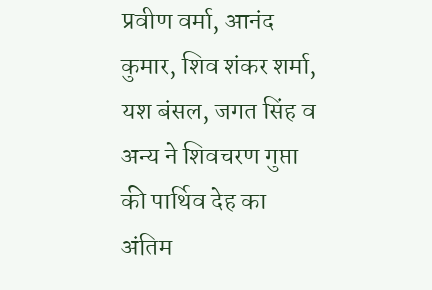प्रवीण वर्मा, आनंद कुमार, शिव शंकर शर्मा, यश बंसल, जगत सिंह व अन्य ने शिवचरण गुप्ता की पार्थिव देह का अंतिम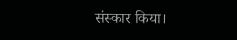संस्कार किया।